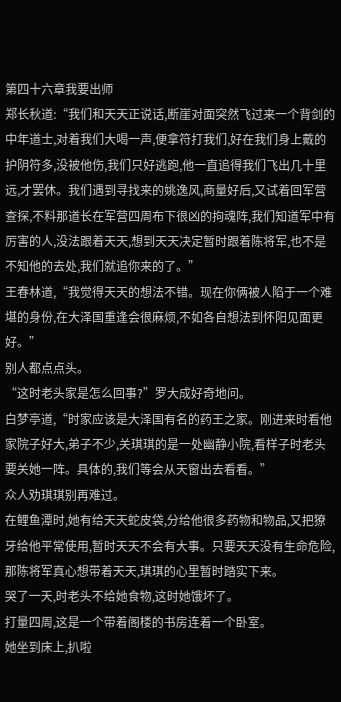第四十六章我要出师
郑长秋道:“我们和天天正说话,断崖对面突然飞过来一个背剑的中年道士,对着我们大喝一声,便拿符打我们,好在我们身上戴的护阴符多,没被他伤,我们只好逃跑,他一直追得我们飞出几十里远,才罢休。我们遇到寻找来的姚逸风,商量好后,又试着回军营查探,不料那道长在军营四周布下很凶的拘魂阵,我们知道军中有厉害的人,没法跟着天天,想到天天决定暂时跟着陈将军,也不是不知他的去处,我们就追你来的了。”
王春林道,“我觉得天天的想法不错。现在你俩被人陷于一个难堪的身份,在大泽国重逢会很麻烦,不如各自想法到怀阳见面更好。”
别人都点点头。
“这时老头家是怎么回事?”罗大成好奇地问。
白梦亭道,“时家应该是大泽国有名的药王之家。刚进来时看他家院子好大,弟子不少,关琪琪的是一处幽静小院,看样子时老头要关她一阵。具体的,我们等会从天窗出去看看。”
众人劝琪琪别再难过。
在鲤鱼潭时,她有给天天蛇皮袋,分给他很多药物和物品,又把獠牙给他平常使用,暂时天天不会有大事。只要天天没有生命危险,那陈将军真心想带着天天,琪琪的心里暂时踏实下来。
哭了一天,时老头不给她食物,这时她饿坏了。
打量四周,这是一个带着阁楼的书房连着一个卧室。
她坐到床上,扒啦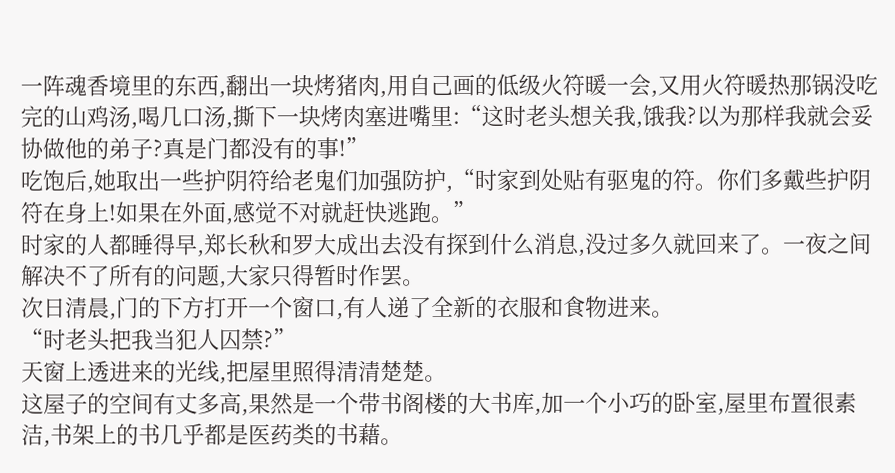一阵魂香境里的东西,翻出一块烤猪肉,用自己画的低级火符暖一会,又用火符暖热那锅没吃完的山鸡汤,喝几口汤,撕下一块烤肉塞进嘴里:“这时老头想关我,饿我?以为那样我就会妥协做他的弟子?真是门都没有的事!”
吃饱后,她取出一些护阴符给老鬼们加强防护,“时家到处贴有驱鬼的符。你们多戴些护阴符在身上!如果在外面,感觉不对就赶快逃跑。”
时家的人都睡得早,郑长秋和罗大成出去没有探到什么消息,没过多久就回来了。一夜之间解决不了所有的问题,大家只得暂时作罢。
次日清晨,门的下方打开一个窗口,有人递了全新的衣服和食物进来。
“时老头把我当犯人囚禁?”
天窗上透进来的光线,把屋里照得清清楚楚。
这屋子的空间有丈多高,果然是一个带书阁楼的大书库,加一个小巧的卧室,屋里布置很素洁,书架上的书几乎都是医药类的书藉。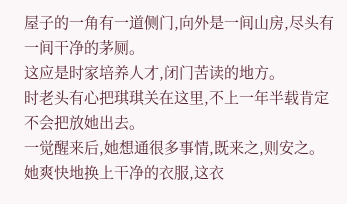屋子的一角有一道侧门,向外是一间山房,尽头有一间干净的茅厕。
这应是时家培养人才,闭门苦读的地方。
时老头有心把琪琪关在这里,不上一年半载肯定不会把放她出去。
一觉醒来后,她想通很多事情,既来之,则安之。
她爽快地换上干净的衣服,这衣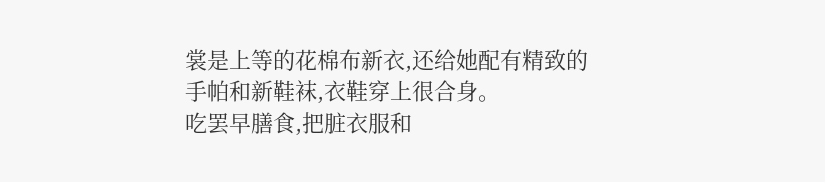裳是上等的花棉布新衣,还给她配有精致的手帕和新鞋袜,衣鞋穿上很合身。
吃罢早膳食,把脏衣服和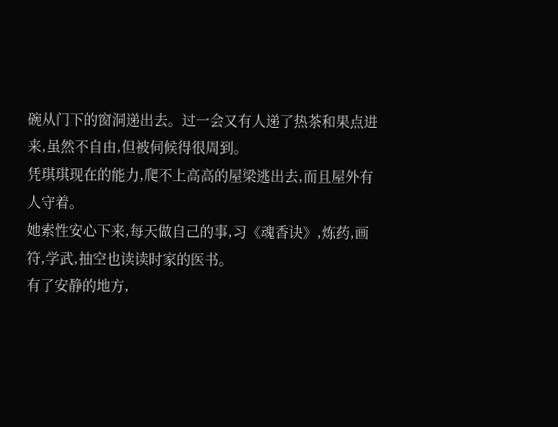碗从门下的窗洞递出去。过一会又有人递了热茶和果点进来,虽然不自由,但被伺候得很周到。
凭琪琪现在的能力,爬不上高高的屋梁逃出去,而且屋外有人守着。
她索性安心下来,每天做自己的事,习《魂香诀》,炼药,画符,学武,抽空也读读时家的医书。
有了安静的地方,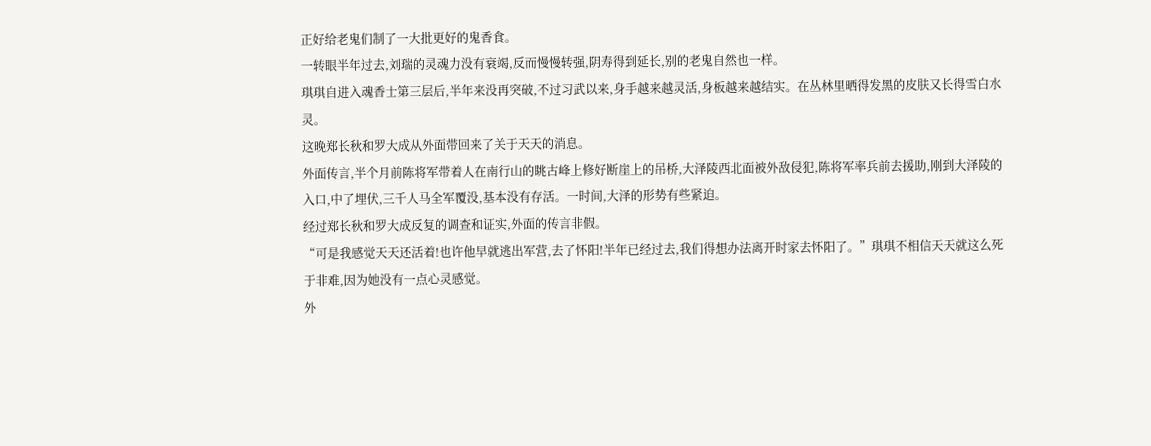正好给老鬼们制了一大批更好的鬼香食。
一转眼半年过去,刘瑞的灵魂力没有衰竭,反而慢慢转强,阴寿得到延长,别的老鬼自然也一样。
琪琪自进入魂香士第三层后,半年来没再突破,不过习武以来,身手越来越灵活,身板越来越结实。在丛林里晒得发黑的皮肤又长得雪白水灵。
这晚郑长秋和罗大成从外面带回来了关于天天的消息。
外面传言,半个月前陈将军带着人在南行山的眺古峰上修好断崖上的吊桥,大泽陵西北面被外敌侵犯,陈将军率兵前去援助,刚到大泽陵的入口,中了埋伏,三千人马全军覆没,基本没有存活。一时间,大泽的形势有些紧迫。
经过郑长秋和罗大成反复的调查和证实,外面的传言非假。
“可是我感觉天天还活着!也许他早就逃出军营,去了怀阳!半年已经过去,我们得想办法离开时家去怀阳了。”琪琪不相信天天就这么死于非难,因为她没有一点心灵感觉。
外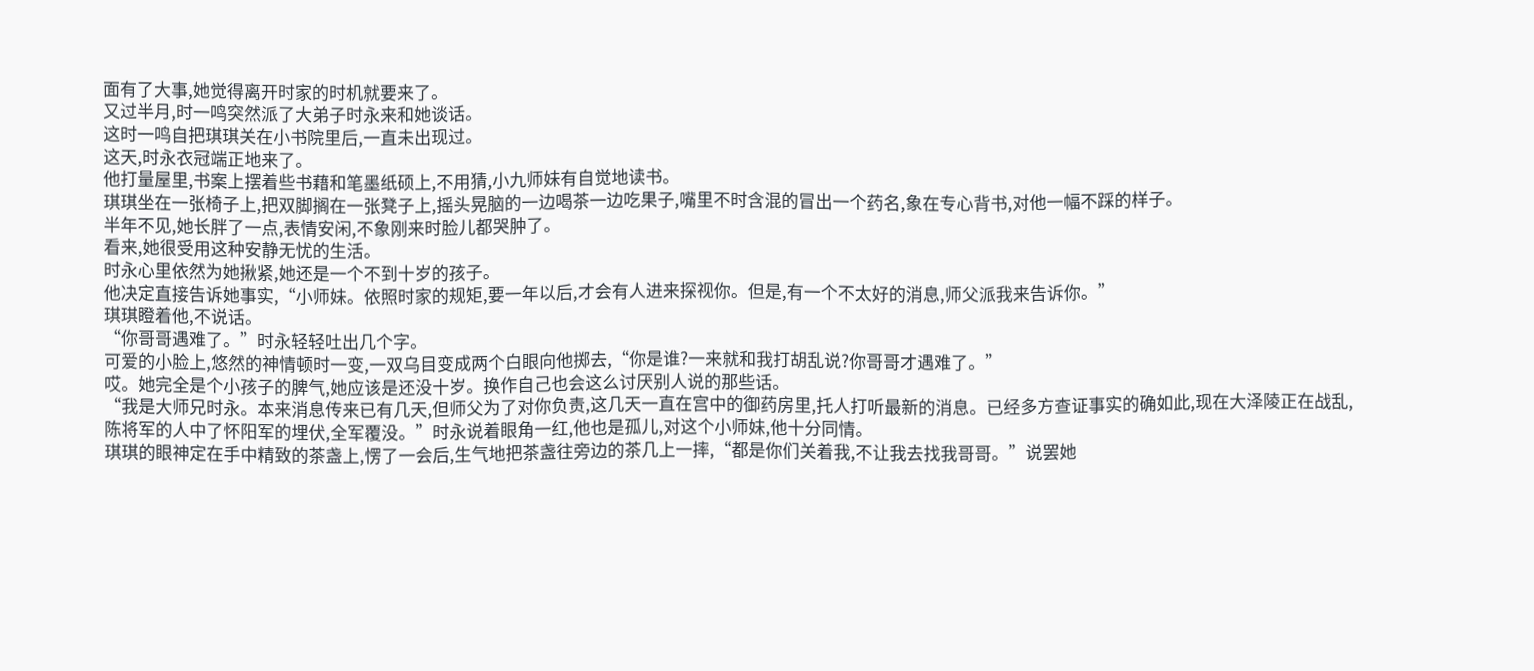面有了大事,她觉得离开时家的时机就要来了。
又过半月,时一鸣突然派了大弟子时永来和她谈话。
这时一鸣自把琪琪关在小书院里后,一直未出现过。
这天,时永衣冠端正地来了。
他打量屋里,书案上摆着些书藉和笔墨纸硕上,不用猜,小九师妹有自觉地读书。
琪琪坐在一张椅子上,把双脚搁在一张凳子上,摇头晃脑的一边喝茶一边吃果子,嘴里不时含混的冒出一个药名,象在专心背书,对他一幅不踩的样子。
半年不见,她长胖了一点,表情安闲,不象刚来时脸儿都哭肿了。
看来,她很受用这种安静无忧的生活。
时永心里依然为她揪紧,她还是一个不到十岁的孩子。
他决定直接告诉她事实,“小师妹。依照时家的规矩,要一年以后,才会有人进来探视你。但是,有一个不太好的消息,师父派我来告诉你。”
琪琪瞪着他,不说话。
“你哥哥遇难了。”时永轻轻吐出几个字。
可爱的小脸上,悠然的神情顿时一变,一双乌目变成两个白眼向他掷去,“你是谁?一来就和我打胡乱说?你哥哥才遇难了。”
哎。她完全是个小孩子的脾气,她应该是还没十岁。换作自己也会这么讨厌别人说的那些话。
“我是大师兄时永。本来消息传来已有几天,但师父为了对你负责,这几天一直在宫中的御药房里,托人打听最新的消息。已经多方查证事实的确如此,现在大泽陵正在战乱,陈将军的人中了怀阳军的埋伏,全军覆没。”时永说着眼角一红,他也是孤儿,对这个小师妹,他十分同情。
琪琪的眼神定在手中精致的茶盏上,愣了一会后,生气地把茶盏往旁边的茶几上一摔,“都是你们关着我,不让我去找我哥哥。”说罢她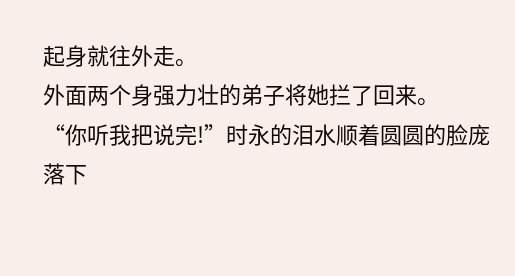起身就往外走。
外面两个身强力壮的弟子将她拦了回来。
“你听我把说完!”时永的泪水顺着圆圆的脸庞落下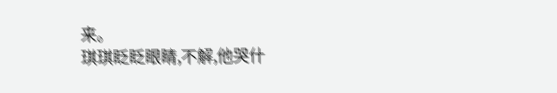来。
琪琪眨眨眼睛,不解,他哭什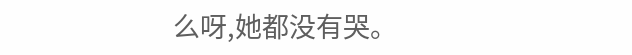么呀,她都没有哭。